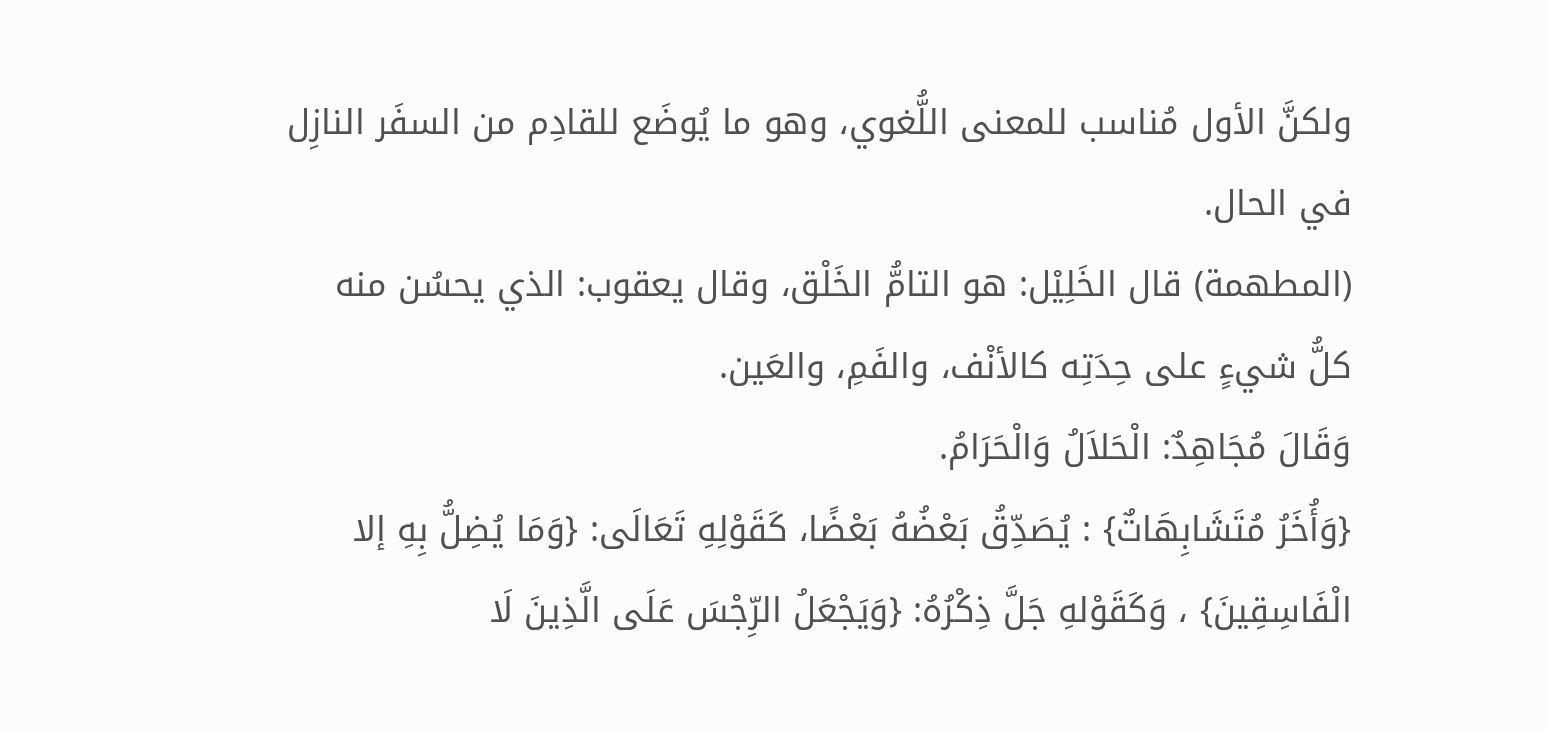ولكنَّ الأول مُناسب للمعنى اللُّغوي، وهو ما يُوضَع للقادِم من السفَر النازِل في الحال.
(المطهمة) قال الخَلِيْل: هو التامُّ الخَلْق، وقال يعقوب: الذي يحسُن منه كلُّ شيءٍ على حِدَتِه كالأنْف، والفَمِ، والعَين.
وَقَالَ مُجَاهِدٌ: الْحَلاَلُ وَالْحَرَامُ.
{وَأُخَرُ مُتَشَابِهَاتٌ} : يُصَدِّقُ بَعْضُهُ بَعْضًا، كَقَوْلِهِ تَعَالَى: {وَمَا يُضِلُّ بِهِ إلا الْفَاسِقِينَ} ، وَكَقَوْلهِ جَلَّ ذِكْرُهُ: {وَيَجْعَلُ الرِّجْسَ عَلَى الَّذِينَ لَا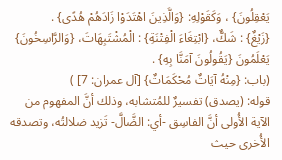يَعْقِلُونَ} ، وَكَقَوْلِهِ: {وَالَّذِينَ اهْتَدَوْا زَادَهُمْ هُدًى} .
{زَيْغٌ} : شَكٌّ، {ابْتِغَاءَ الْفِتْنَةِ} : الْمُشْتَبِهَاتَ، {وَالرَّاسِخُونَ} يَعْلَمُونَ {يَقُولُونَ آمَنَّا بِهِ} .
(باب: {مِنْهُ آيَاتٌ مُحْكَمَاتٌ} [آل عمران: 7] )
قوله: (يصدق) تفسيرٌ للمُتشابه، وذلك أنَّ المفهوم من الآية الأُولى أنَّ الفاسِق -أي: الضَّالَّ- تَزيد ضلالتُه، وتصدقه الأُخرى حيث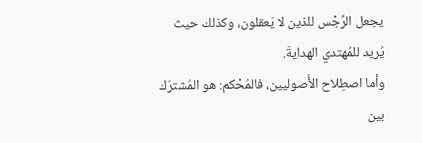يجعل الرِّجْس للذين لا يَعقلون، وكذلك حيث يُريد للمُهتدي الهدايةَ.
وأما اصطِلاح الأُصوليين، فالمُحْكم: هو المُشترَك بين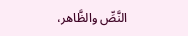النَّصِّ والظَّاهر،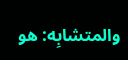والمتشابِه: هو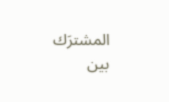المشترَك بين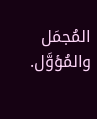المُجمَل والمُؤوَّل.